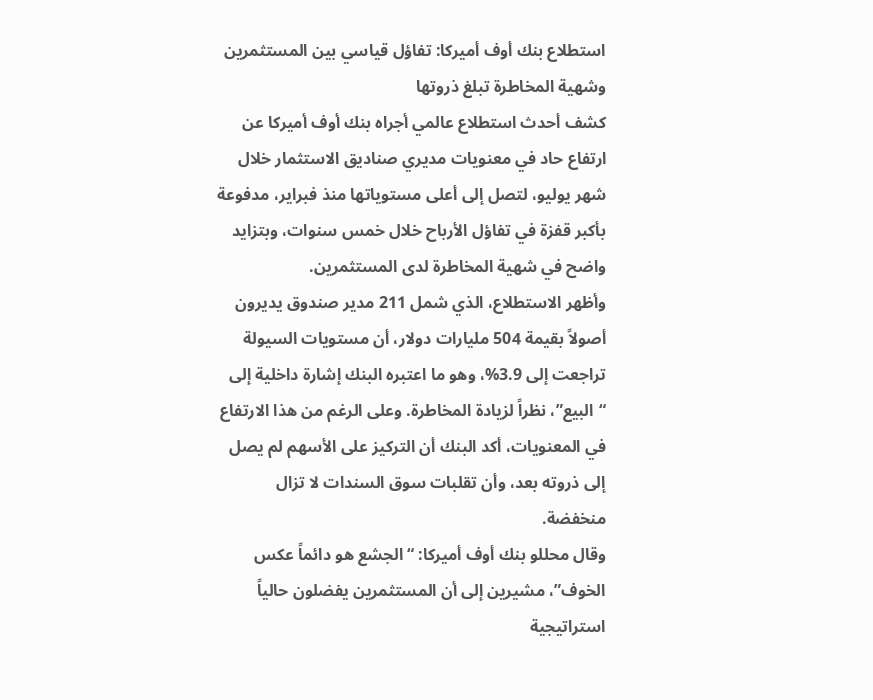استطلاع بنك أوف أميركا: تفاؤل قياسي بين المستثمرين وشهية المخاطرة تبلغ ذروتها
كشف أحدث استطلاع عالمي أجراه بنك أوف أميركا عن ارتفاع حاد في معنويات مديري صناديق الاستثمار خلال شهر يوليو، لتصل إلى أعلى مستوياتها منذ فبراير، مدفوعة بأكبر قفزة في تفاؤل الأرباح خلال خمس سنوات، وبتزايد واضح في شهية المخاطرة لدى المستثمرين.
وأظهر الاستطلاع، الذي شمل 211 مدير صندوق يديرون أصولاً بقيمة 504 مليارات دولار، أن مستويات السيولة تراجعت إلى 3.9%، وهو ما اعتبره البنك إشارة داخلية إلى “البيع”، نظراً لزيادة المخاطرة. وعلى الرغم من هذا الارتفاع في المعنويات، أكد البنك أن التركيز على الأسهم لم يصل إلى ذروته بعد، وأن تقلبات سوق السندات لا تزال منخفضة.
وقال محللو بنك أوف أميركا: “الجشع هو دائماً عكس الخوف”، مشيرين إلى أن المستثمرين يفضلون حالياً استراتيجية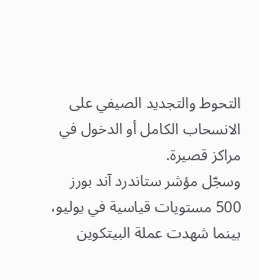التحوط والتجديد الصيفي على الانسحاب الكامل أو الدخول في مراكز قصيرة.
وسجّل مؤشر ستاندرد آند بورز 500 مستويات قياسية في يوليو، بينما شهدت عملة البيتكوين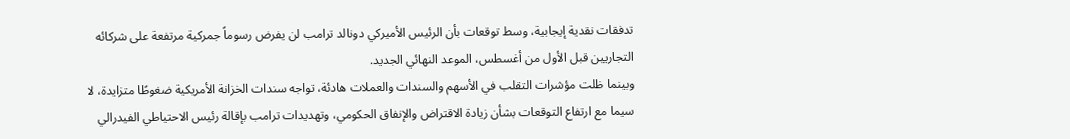تدفقات نقدية إيجابية، وسط توقعات بأن الرئيس الأميركي دونالد ترامب لن يفرض رسوماً جمركية مرتفعة على شركائه التجاريين قبل الأول من أغسطس، الموعد النهائي الجديد.
وبينما ظلت مؤشرات التقلب في الأسهم والسندات والعملات هادئة، تواجه سندات الخزانة الأمريكية ضغوطًا متزايدة، لا سيما مع ارتفاع التوقعات بشأن زيادة الاقتراض والإنفاق الحكومي، وتهديدات ترامب بإقالة رئيس الاحتياطي الفيدرالي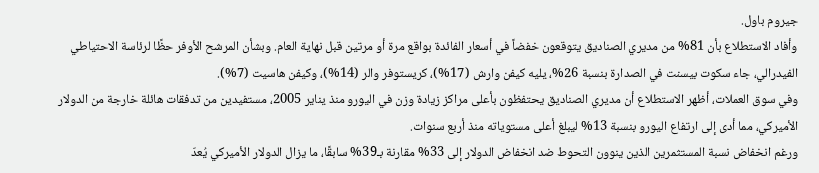جيروم باول.
وأفاد الاستطلاع بأن 81% من مديري الصناديق يتوقعون خفضاً في أسعار الفائدة بواقع مرة أو مرتين قبل نهاية العام. وبشأن المرشح الأوفر حظًا لرئاسة الاحتياطي الفيدرالي، جاء سكوت بيسنت في الصدارة بنسبة 26%، يليه كيفن وارش (17%)، كريستوفر والر (14%)، وكيفن هاسيت (7%).
وفي سوق العملات، أظهر الاستطلاع أن مديري الصناديق يحتفظون بأعلى مراكز زيادة وزن في اليورو منذ يناير 2005، مستفيدين من تدفقات هائلة خارجة من الدولار الأميركي، مما أدى إلى ارتفاع اليورو بنسبة 13% ليبلغ أعلى مستوياته منذ أربع سنوات.
ورغم انخفاض نسبة المستثمرين الذين ينوون التحوط ضد انخفاض الدولار إلى 33% مقارنة بـ39% سابقًا، ما يزال الدولار الأميركي يُعدّ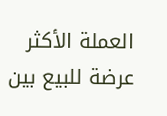العملة الأكثر عرضة للبيع بين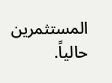المستثمرين حالياً.